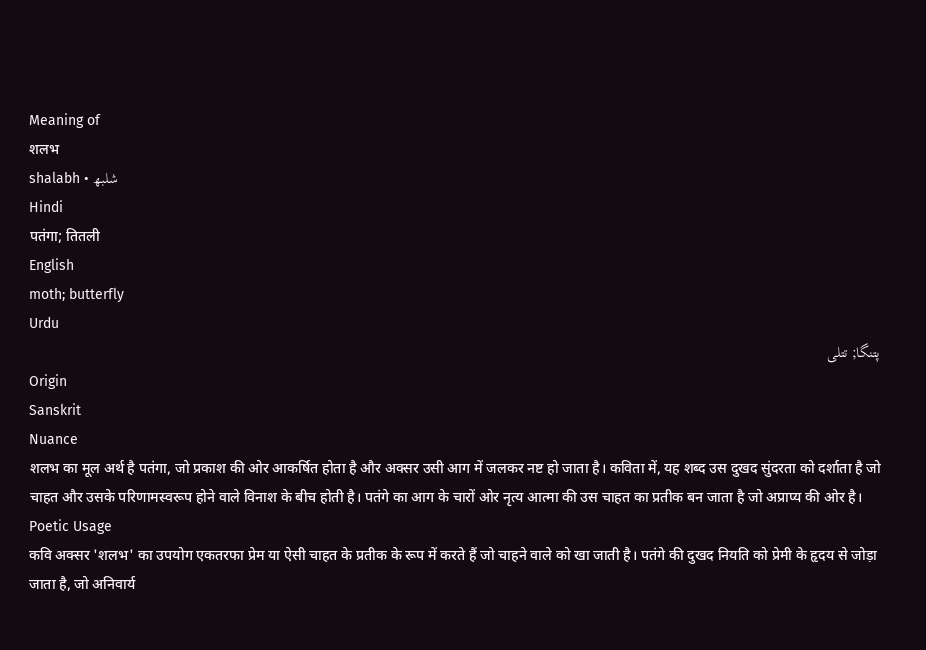Meaning of
शलभ
shalabh • شلبھ
Hindi
पतंगा; तितली
English
moth; butterfly
Urdu
پتنگا; تتلی
Origin
Sanskrit
Nuance
शलभ का मूल अर्थ है पतंगा, जो प्रकाश की ओर आकर्षित होता है और अक्सर उसी आग में जलकर नष्ट हो जाता है। कविता में, यह शब्द उस दुखद सुंदरता को दर्शाता है जो चाहत और उसके परिणामस्वरूप होने वाले विनाश के बीच होती है। पतंगे का आग के चारों ओर नृत्य आत्मा की उस चाहत का प्रतीक बन जाता है जो अप्राप्य की ओर है।
Poetic Usage
कवि अक्सर 'शलभ' का उपयोग एकतरफा प्रेम या ऐसी चाहत के प्रतीक के रूप में करते हैं जो चाहने वाले को खा जाती है। पतंगे की दुखद नियति को प्रेमी के हृदय से जोड़ा जाता है, जो अनिवार्य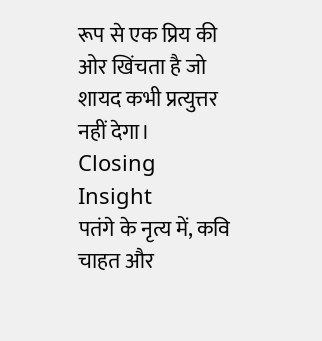रूप से एक प्रिय की ओर खिंचता है जो शायद कभी प्रत्युत्तर नहीं देगा।
Closing Insight
पतंगे के नृत्य में, कवि चाहत और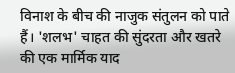विनाश के बीच की नाजुक संतुलन को पाते हैं। 'शलभ' चाहत की सुंदरता और खतरे की एक मार्मिक याद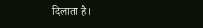दिलाता है।